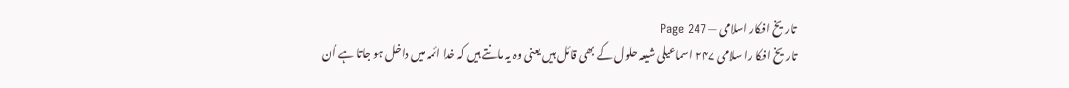تاریخ افکار اسلامی — Page 247
تاریخ افکا را سلامی ۲۴۷ اسماعیلی شیعہ حلول کے بھی قائل ہیں یعنی وہ یہ مانتے ہیں کہ خدا ائمہ میں داخل ہو جاتا ہے اُن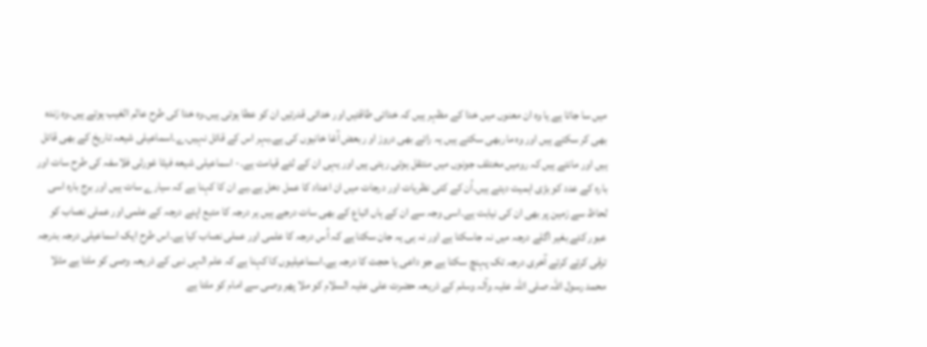میں سا جاتا ہے یا وہ ان معنوں میں خدا کے مظہر ہیں کہ خدائی طاقتیں اور خدائی قدرتیں ان کو عطا ہوتی ہیں۔وہ خدا کی طرح عالم الغیب ہوتے ہیں۔وہ زندہ بھی کر سکتے ہیں اور وہ ماربھی سکتے ہیں یہ رائے بھی دروز او ربعض آغا خانیوں کی ہے۔بہر اس کے قائل نہیں۔ے۔اسماعیلی شیعہ تاریخ کے بھی قائل ہیں اور مانتے ہیں کہ رومیں مختلف جونوں میں منتقل ہوتی رہتی ہیں اور یہی ان کے لئے قیامت ہے۔- اسماعیلی شیعه فیثا غورثی فلاسفہ کی طرح سات اور بارہ کے عدد کو بڑی اہمیت دیتے ہیں۔اُن کے کئی نظریات اور درجات میں ان اعداد کا عمل دخل ہے۔یے ان کا کہنا ہے کہ سیارے سات ہیں اور برج بارہ اسی لحاظ سے زمین پر بھی ان کی نیابت ہے۔اسی وجہ سے ان کے ہاں اتباع کے بھی سات درجے ہیں ہر درجہ کا متبع اپنے درجہ کے علمی اور عملی نصاب کو عبور کئے بغیر اگلے درجہ میں نہ جاسکتا ہے اور نہ ہی یہ جان سکتا ہے کہ اُس درجہ کا علمی اور عملی نصاب کیا ہے۔اس طرح ایک اسماعیلی درجہ بدرجہ ترقی کرتے کرتے آخری درجہ تک پہنچ سکتا ہے جو داعی یا حجت کا درجہ ہے۔اسماعیلیوں کا کہنا ہے کہ علم الہی نبی کے ذریعہ وصی کو ملتا ہے مثلا محمد رسول اللہ صلی اللہ علیہ وآلہ وسلم کے ذریعہ حضرت علی علیہ السلام کو ملا پھر وصی سے امام کو ملتا ہے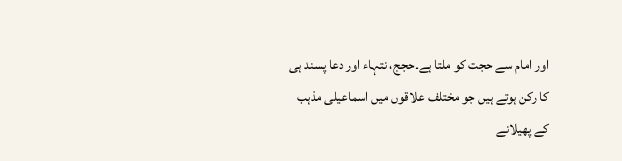اور امام سے حجت کو ملتا ہے۔حجج، نتہاء اور دعا پسند ہی کا رکن ہوتے ہیں جو مختلف علاقوں میں اسماعیلی مذہب کے پھیلانے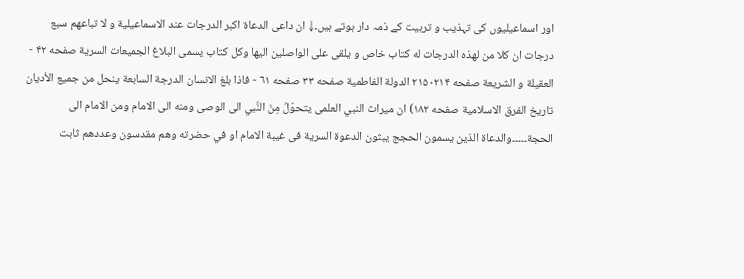اور اسماعیلیوں کی تہذیب و تربیت کے ذمہ دار ہوتے ہیں۔↓ ان داعى الدعاة اكبر الدرجات عند الاسماعيلية و لا تباعهم سبع درجات ان كلا من لهذه الدرجات له كتاب خاص و يلقى على الواصلين اليها وكل كتاب يسمى البلاغ الجميعات السرية صفحه ۴۲ - العقيلة و الشريعة صفحه ۲۱۵۰۲۱۴ الدولة الفاطمية صفحه ٣٣ صفحه ٦١ - فاذا بلغ الانسان الدرجة السابعة ينحل من جميع الأديان تاريخ الفرق الاسلامية صفحه ۱۸۲) ان ميراث النبي العلمى يتحوّلُ مِنَ النَّبي الى الوصى ومنه الى الامام ومن الامام الى الحجة۔۔۔۔۔والدعاة الذين يسمون الحجج يبثون الدعوة السرية فى غيبة الامام او في حضرته وهم مقدسون وعددهم ثابت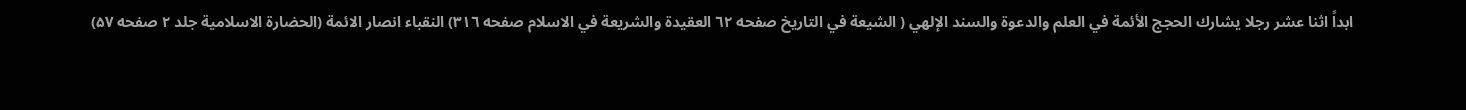ابداً اثنا عشر رجلا يشارك الحجج الأئمة في العلم والدعوة والسند الإلهي ( الشيعة في التاريخ صفحه ٦٢ العقيدة والشريعة في الاسلام صفحه ٣١٦) النقباء انصار الائمة (الحضارة الاسلامية جلد ۲ صفحه ۵۷)